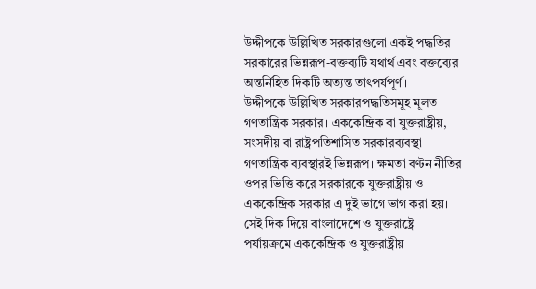উদ্দীপকে উল্লিখিত সরকারগুলো একই পদ্ধতির সরকারের ভিন্নরূপ-বক্তব্যটি যথার্থ এবং বক্তব্যের অন্তর্নিহিত দিকটি অত্যন্ত তাৎপর্যপূর্ণ।
উদ্দীপকে উল্লিখিত সরকারপদ্ধতিসমূহ মূলত গণতান্ত্রিক সরকার। এককেন্দ্রিক বা যুক্তরাষ্ট্রীয়, সংসদীয় বা রাষ্ট্রপতিশাসিত সরকারব্যবস্থা গণতান্ত্রিক ব্যবস্থারই ভিন্নরূপ। ক্ষমতা বণ্টন নীতির ওপর ভিত্তি করে সরকারকে যুক্তরাষ্ট্রীয় ও এককেন্দ্রিক সরকার এ দুই ভাগে ভাগ করা হয়। সেই দিক দিয়ে বাংলাদেশে ও যুক্তরাষ্ট্রে পর্যায়ক্রমে এককেন্দ্রিক ও যুক্তরাষ্ট্রীয়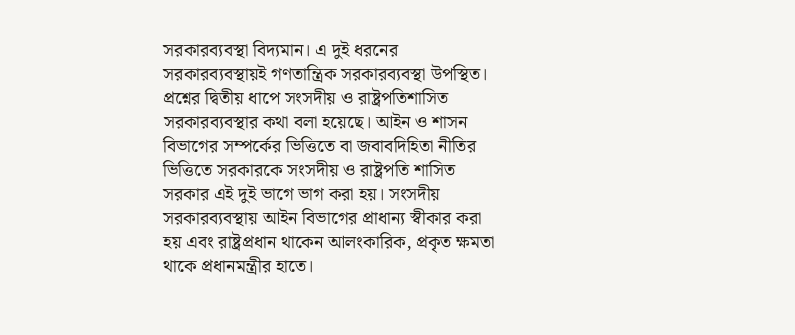সরকারব্যবস্থা বিদ্যমান। এ দুই ধরনের সরকারব্যবস্থায়ই গণতান্ত্রিক সরকারব্যবস্থা উপস্থিত। প্রশ্নের দ্বিতীয় ধাপে সংসদীয় ও রাষ্ট্রপতিশাসিত সরকারব্যবস্থার কথা বলা হয়েছে। আইন ও শাসন বিভাগের সম্পর্কের ভিত্তিতে বা জবাবদিহিতা নীতির ভিত্তিতে সরকারকে সংসদীয় ও রাষ্ট্রপতি শাসিত সরকার এই দুই ভাগে ভাগ করা হয়। সংসদীয় সরকারব্যবস্থায় আইন বিভাগের প্রাধান্য স্বীকার করা হয় এবং রাষ্ট্রপ্রধান থাকেন আলংকারিক, প্রকৃত ক্ষমতা থাকে প্রধানমন্ত্রীর হাতে।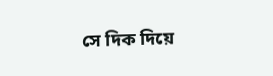সে দিক দিয়ে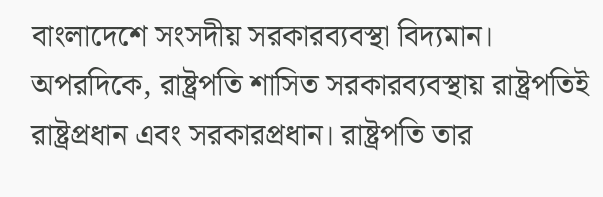বাংলাদেশে সংসদীয় সরকারব্যবস্থা বিদ্যমান। অপরদিকে, রাষ্ট্রপতি শাসিত সরকারব্যবস্থায় রাষ্ট্রপতিই রাষ্ট্রপ্রধান এবং সরকারপ্রধান। রাষ্ট্রপতি তার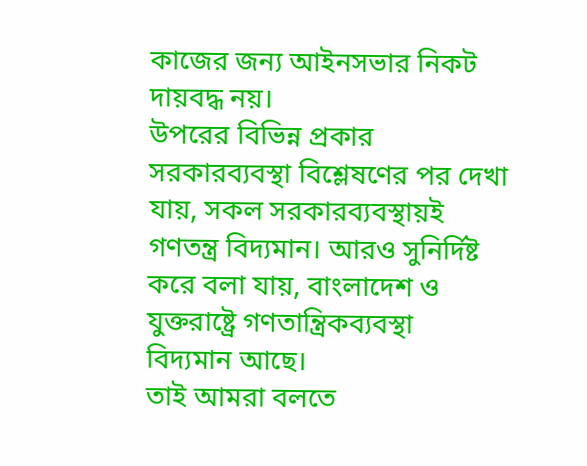কাজের জন্য আইনসভার নিকট দায়বদ্ধ নয়।
উপরের বিভিন্ন প্রকার সরকারব্যবস্থা বিশ্লেষণের পর দেখা যায়, সকল সরকারব্যবস্থায়ই গণতন্ত্র বিদ্যমান। আরও সুনির্দিষ্ট করে বলা যায়, বাংলাদেশ ও যুক্তরাষ্ট্রে গণতান্ত্রিকব্যবস্থা বিদ্যমান আছে।
তাই আমরা বলতে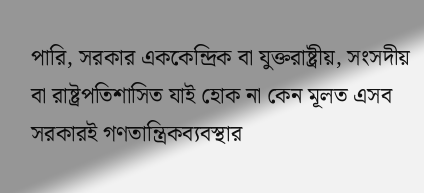পারি, সরকার এককেন্দ্রিক বা যুক্তরাষ্ট্রীয়, সংসদীয় বা রাষ্ট্রপতিশাসিত যাই হোক না কেন মূলত এসব সরকারই গণতান্ত্রিকব্যবস্থার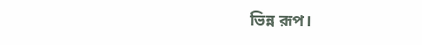ভিন্ন রূপ।